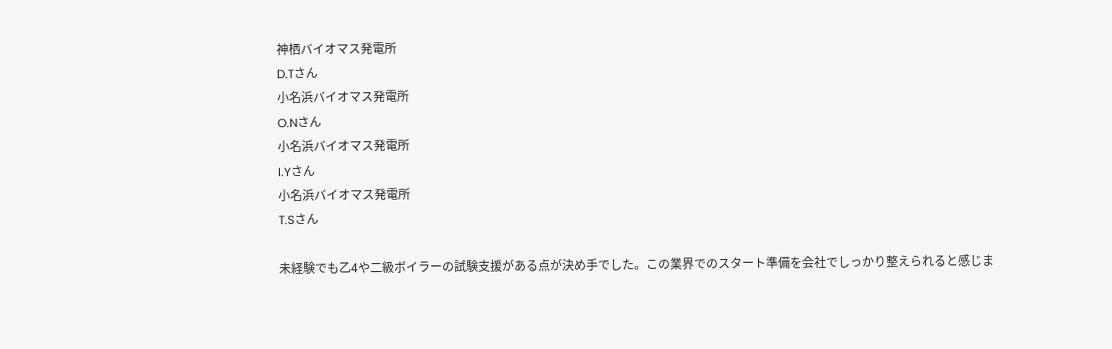神栖バイオマス発電所
D.Tさん
小名浜バイオマス発電所
O.Nさん
小名浜バイオマス発電所
I.Yさん
小名浜バイオマス発電所
T.Sさん

未経験でも乙4や二級ボイラーの試験支援がある点が決め手でした。この業界でのスタート準備を会社でしっかり整えられると感じま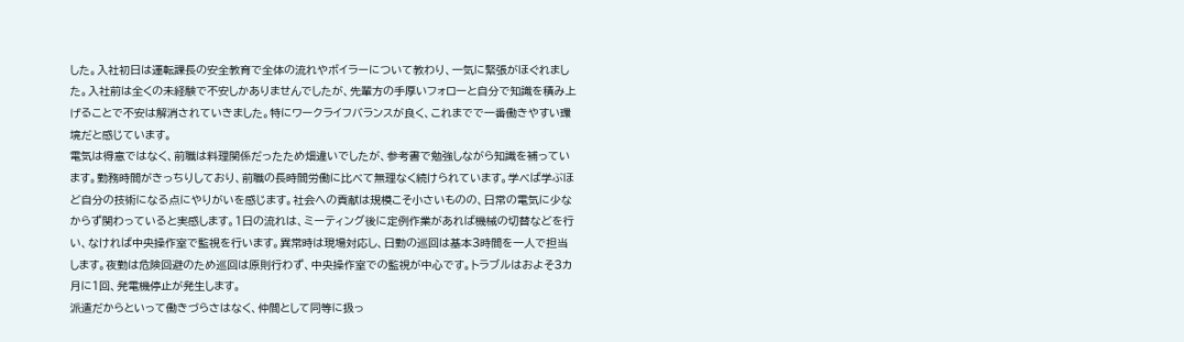した。入社初日は運転課長の安全教育で全体の流れやボイラーについて教わり、一気に緊張がほぐれました。入社前は全くの未経験で不安しかありませんでしたが、先輩方の手厚いフォローと自分で知識を積み上げることで不安は解消されていきました。特にワークライフバランスが良く、これまでで一番働きやすい環境だと感じています。
電気は得意ではなく、前職は料理関係だったため畑違いでしたが、参考書で勉強しながら知識を補っています。勤務時間がきっちりしており、前職の長時間労働に比べて無理なく続けられています。学べば学ぶほど自分の技術になる点にやりがいを感じます。社会への貢献は規模こそ小さいものの、日常の電気に少なからず関わっていると実感します。1日の流れは、ミーティング後に定例作業があれば機械の切替などを行い、なければ中央操作室で監視を行います。異常時は現場対応し、日勤の巡回は基本3時間を一人で担当します。夜勤は危険回避のため巡回は原則行わず、中央操作室での監視が中心です。トラブルはおよそ3カ月に1回、発電機停止が発生します。
派遣だからといって働きづらさはなく、仲間として同等に扱っ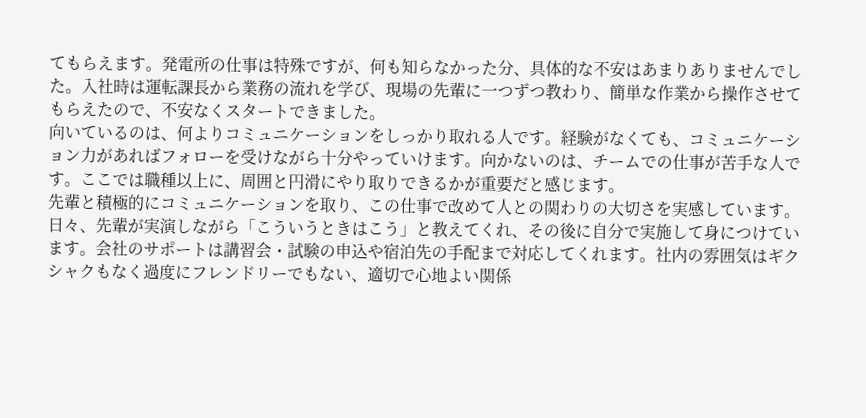てもらえます。発電所の仕事は特殊ですが、何も知らなかった分、具体的な不安はあまりありませんでした。入社時は運転課長から業務の流れを学び、現場の先輩に一つずつ教わり、簡単な作業から操作させてもらえたので、不安なくスタートできました。
向いているのは、何よりコミュニケーションをしっかり取れる人です。経験がなくても、コミュニケーション力があればフォローを受けながら十分やっていけます。向かないのは、チームでの仕事が苦手な人です。ここでは職種以上に、周囲と円滑にやり取りできるかが重要だと感じます。
先輩と積極的にコミュニケーションを取り、この仕事で改めて人との関わりの大切さを実感しています。日々、先輩が実演しながら「こういうときはこう」と教えてくれ、その後に自分で実施して身につけています。会社のサポートは講習会・試験の申込や宿泊先の手配まで対応してくれます。社内の雰囲気はギクシャクもなく過度にフレンドリーでもない、適切で心地よい関係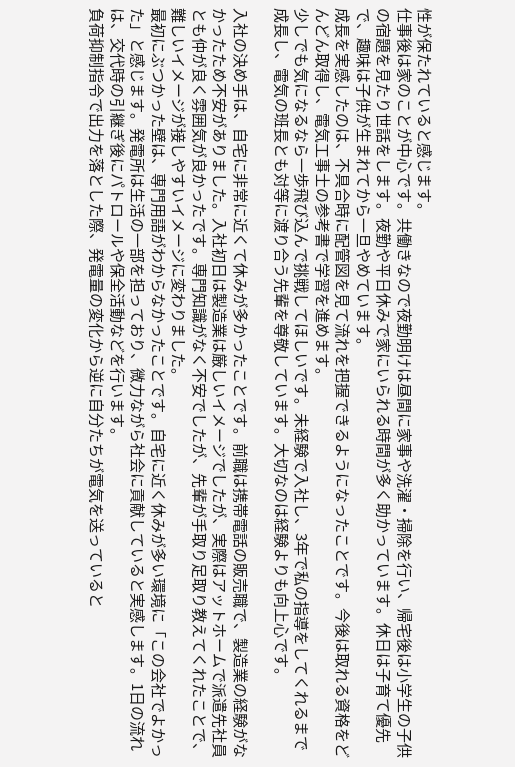性が保たれていると感じます。
仕事後は家のことが中心です。共働きなので夜勤明けは昼間に家事や洗濯・掃除を行い、帰宅後は小学生の子供の宿題を見たり世話をします。夜勤や平日休みで家にいられる時間が多く助かっています。休日は子育て優先で、趣味は子供が生まれてから一旦やめています。
成長を実感したのは、不具合時に配管図を見て流れを把握できるようになったことです。今後は取れる資格をどんどん取得し、電気工事士の参考書で学習を進めます。
少しでも気になるなら一歩飛び込んで挑戦してほしいです。未経験で入社し、3年で私の指導をしてくれるまで成長し、電気の班長とも対等に渡り合う先輩を尊敬しています。大切なのは経験よりも向上心です。

入社の決め手は、自宅に非常に近くて休みが多かったことです。前職は携帯電話の販売職で、製造業の経験がなかったため不安がありました。入社初日は製造業は厳しいイメージでしたが、実際はアットホームで派遣先社員とも仲が良く雰囲気が良かったです。専門知識がなく不安でしたが、先輩が手取り足取り教えてくれたことで、難しいイメージが接しやすいイメージに変わりました。
最初にぶつかった壁は、専門用語がわからなかったことです。自宅に近く休みが多い環境に「この会社でよかった」と感じます。発電所は生活の一部を担っており、微力ながら社会に貢献していると実感します。1日の流れは、交代時の引継ぎ後にパトロールや保全活動などを行います。
負荷抑制指令で出力を落とした際、発電量の変化から逆に自分たちが電気を送っていると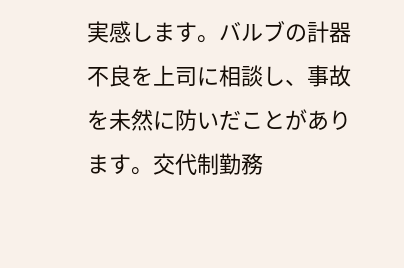実感します。バルブの計器不良を上司に相談し、事故を未然に防いだことがあります。交代制勤務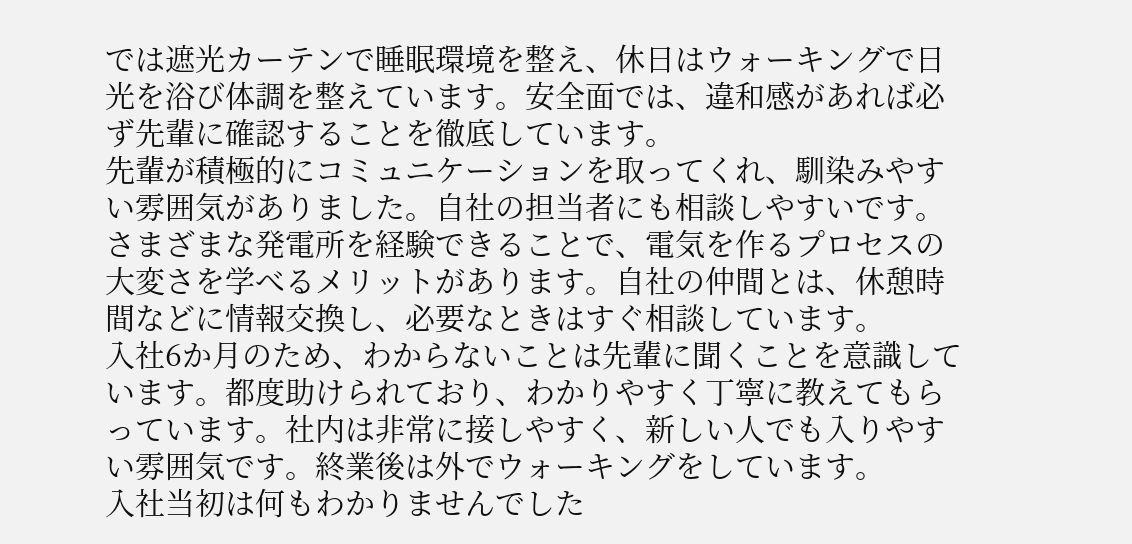では遮光カーテンで睡眠環境を整え、休日はウォーキングで日光を浴び体調を整えています。安全面では、違和感があれば必ず先輩に確認することを徹底しています。
先輩が積極的にコミュニケーションを取ってくれ、馴染みやすい雰囲気がありました。自社の担当者にも相談しやすいです。さまざまな発電所を経験できることで、電気を作るプロセスの大変さを学べるメリットがあります。自社の仲間とは、休憩時間などに情報交換し、必要なときはすぐ相談しています。
入社6か月のため、わからないことは先輩に聞くことを意識しています。都度助けられており、わかりやすく丁寧に教えてもらっています。社内は非常に接しやすく、新しい人でも入りやすい雰囲気です。終業後は外でウォーキングをしています。
入社当初は何もわかりませんでした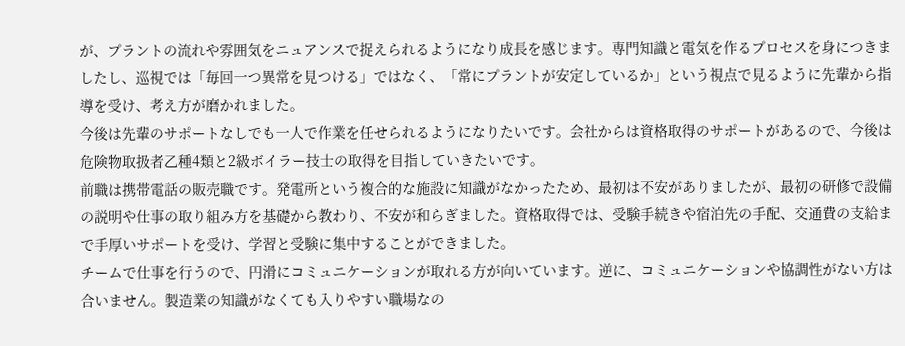が、プラントの流れや雰囲気をニュアンスで捉えられるようになり成長を感じます。専門知識と電気を作るプロセスを身につきましたし、巡視では「毎回一つ異常を見つける」ではなく、「常にプラントが安定しているか」という視点で見るように先輩から指導を受け、考え方が磨かれました。
今後は先輩のサポートなしでも一人で作業を任せられるようになりたいです。会社からは資格取得のサポートがあるので、今後は危険物取扱者乙種4類と2級ボイラー技士の取得を目指していきたいです。
前職は携帯電話の販売職です。発電所という複合的な施設に知識がなかったため、最初は不安がありましたが、最初の研修で設備の説明や仕事の取り組み方を基礎から教わり、不安が和らぎました。資格取得では、受験手続きや宿泊先の手配、交通費の支給まで手厚いサポートを受け、学習と受験に集中することができました。
チームで仕事を行うので、円滑にコミュニケーションが取れる方が向いています。逆に、コミュニケーションや協調性がない方は合いません。製造業の知識がなくても入りやすい職場なの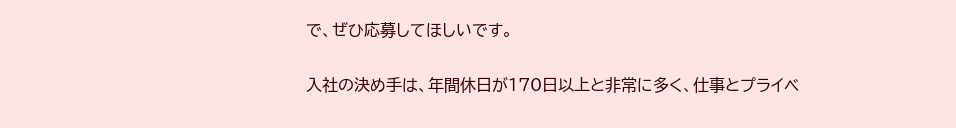で、ぜひ応募してほしいです。

入社の決め手は、年間休日が170日以上と非常に多く、仕事とプライベ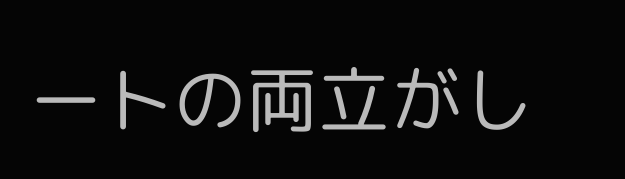ートの両立がし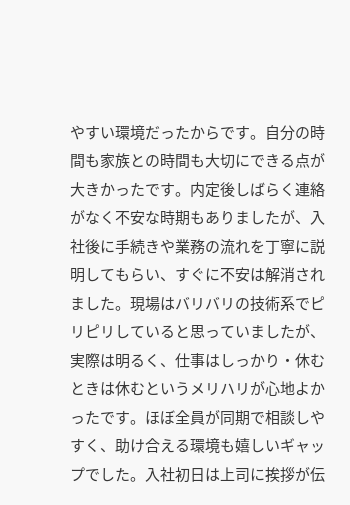やすい環境だったからです。自分の時間も家族との時間も大切にできる点が大きかったです。内定後しばらく連絡がなく不安な時期もありましたが、入社後に手続きや業務の流れを丁寧に説明してもらい、すぐに不安は解消されました。現場はバリバリの技術系でピリピリしていると思っていましたが、実際は明るく、仕事はしっかり・休むときは休むというメリハリが心地よかったです。ほぼ全員が同期で相談しやすく、助け合える環境も嬉しいギャップでした。入社初日は上司に挨拶が伝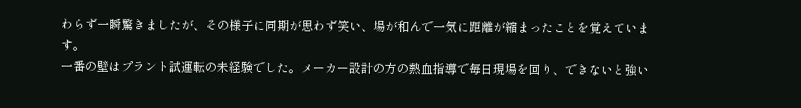わらず一瞬驚きましたが、その様子に同期が思わず笑い、場が和んで一気に距離が縮まったことを覚えています。
一番の壁はプラント試運転の未経験でした。メーカー設計の方の熱血指導で毎日現場を回り、できないと強い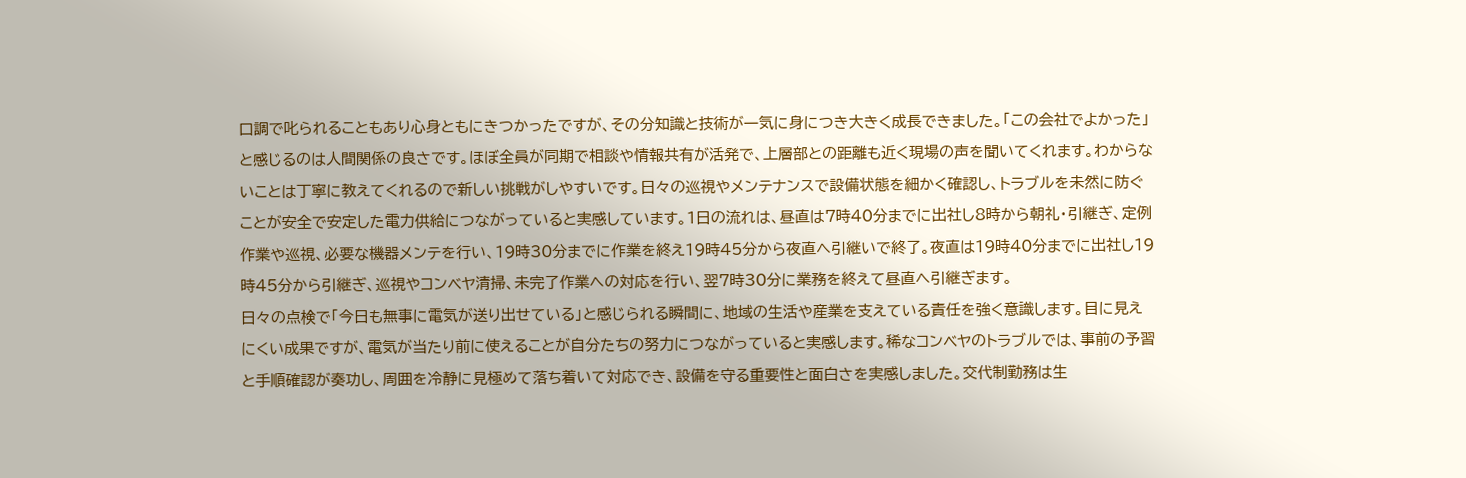口調で叱られることもあり心身ともにきつかったですが、その分知識と技術が一気に身につき大きく成長できました。「この会社でよかった」と感じるのは人間関係の良さです。ほぼ全員が同期で相談や情報共有が活発で、上層部との距離も近く現場の声を聞いてくれます。わからないことは丁寧に教えてくれるので新しい挑戦がしやすいです。日々の巡視やメンテナンスで設備状態を細かく確認し、トラブルを未然に防ぐことが安全で安定した電力供給につながっていると実感しています。1日の流れは、昼直は7時40分までに出社し8時から朝礼・引継ぎ、定例作業や巡視、必要な機器メンテを行い、19時30分までに作業を終え19時45分から夜直へ引継いで終了。夜直は19時40分までに出社し19時45分から引継ぎ、巡視やコンベヤ清掃、未完了作業への対応を行い、翌7時30分に業務を終えて昼直へ引継ぎます。
日々の点検で「今日も無事に電気が送り出せている」と感じられる瞬間に、地域の生活や産業を支えている責任を強く意識します。目に見えにくい成果ですが、電気が当たり前に使えることが自分たちの努力につながっていると実感します。稀なコンベヤのトラブルでは、事前の予習と手順確認が奏功し、周囲を冷静に見極めて落ち着いて対応でき、設備を守る重要性と面白さを実感しました。交代制勤務は生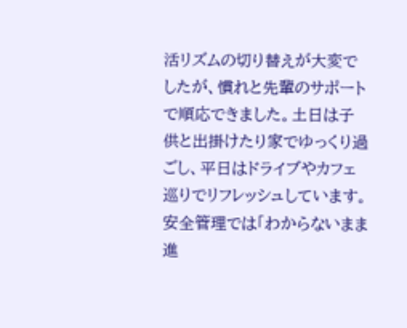活リズムの切り替えが大変でしたが、慣れと先輩のサポートで順応できました。土日は子供と出掛けたり家でゆっくり過ごし、平日はドライブやカフェ巡りでリフレッシュしています。安全管理では「わからないまま進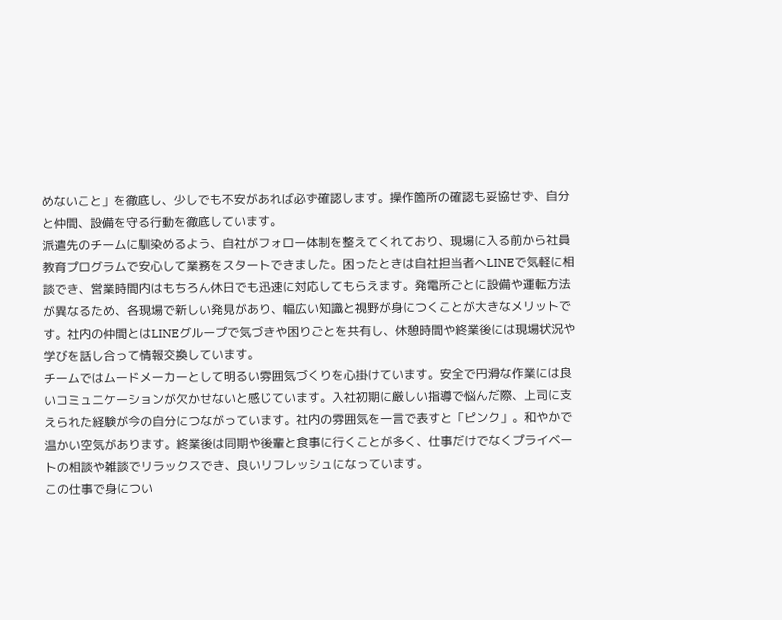めないこと」を徹底し、少しでも不安があれば必ず確認します。操作箇所の確認も妥協せず、自分と仲間、設備を守る行動を徹底しています。
派遣先のチームに馴染めるよう、自社がフォロー体制を整えてくれており、現場に入る前から社員教育プログラムで安心して業務をスタートできました。困ったときは自社担当者へLINEで気軽に相談でき、営業時間内はもちろん休日でも迅速に対応してもらえます。発電所ごとに設備や運転方法が異なるため、各現場で新しい発見があり、幅広い知識と視野が身につくことが大きなメリットです。社内の仲間とはLINEグループで気づきや困りごとを共有し、休憩時間や終業後には現場状況や学びを話し合って情報交換しています。
チームではムードメーカーとして明るい雰囲気づくりを心掛けています。安全で円滑な作業には良いコミュニケーションが欠かせないと感じています。入社初期に厳しい指導で悩んだ際、上司に支えられた経験が今の自分につながっています。社内の雰囲気を一言で表すと「ピンク」。和やかで温かい空気があります。終業後は同期や後輩と食事に行くことが多く、仕事だけでなくプライベートの相談や雑談でリラックスでき、良いリフレッシュになっています。
この仕事で身につい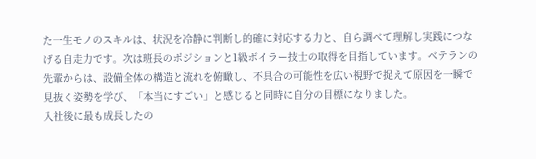た一生モノのスキルは、状況を冷静に判断し的確に対応する力と、自ら調べて理解し実践につなげる自走力です。次は班長のポジションと1級ボイラー技士の取得を目指しています。ベテランの先輩からは、設備全体の構造と流れを俯瞰し、不具合の可能性を広い視野で捉えて原因を一瞬で見抜く姿勢を学び、「本当にすごい」と感じると同時に自分の目標になりました。
入社後に最も成長したの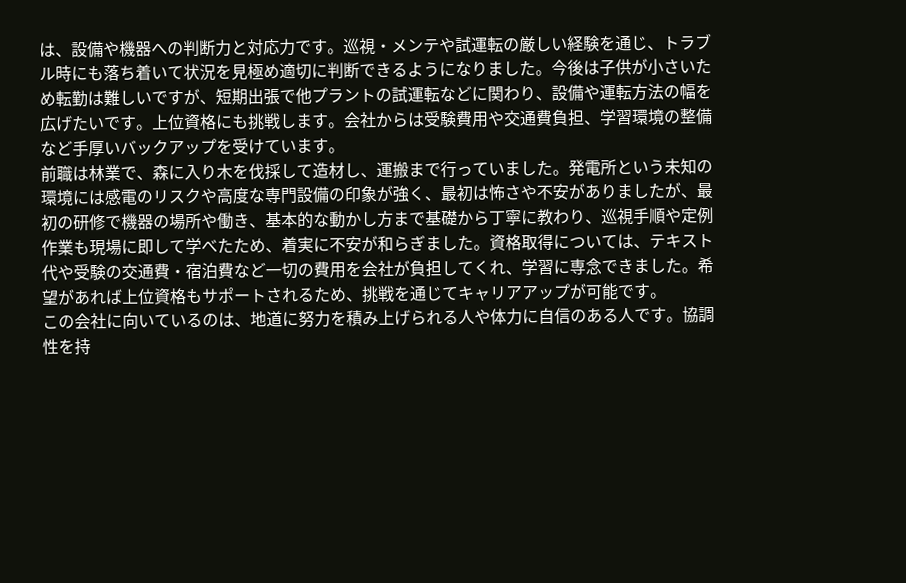は、設備や機器への判断力と対応力です。巡視・メンテや試運転の厳しい経験を通じ、トラブル時にも落ち着いて状況を見極め適切に判断できるようになりました。今後は子供が小さいため転勤は難しいですが、短期出張で他プラントの試運転などに関わり、設備や運転方法の幅を広げたいです。上位資格にも挑戦します。会社からは受験費用や交通費負担、学習環境の整備など手厚いバックアップを受けています。
前職は林業で、森に入り木を伐採して造材し、運搬まで行っていました。発電所という未知の環境には感電のリスクや高度な専門設備の印象が強く、最初は怖さや不安がありましたが、最初の研修で機器の場所や働き、基本的な動かし方まで基礎から丁寧に教わり、巡視手順や定例作業も現場に即して学べたため、着実に不安が和らぎました。資格取得については、テキスト代や受験の交通費・宿泊費など一切の費用を会社が負担してくれ、学習に専念できました。希望があれば上位資格もサポートされるため、挑戦を通じてキャリアアップが可能です。
この会社に向いているのは、地道に努力を積み上げられる人や体力に自信のある人です。協調性を持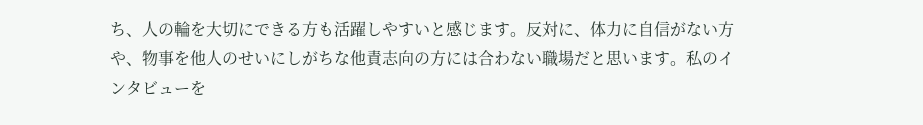ち、人の輪を大切にできる方も活躍しやすいと感じます。反対に、体力に自信がない方や、物事を他人のせいにしがちな他責志向の方には合わない職場だと思います。私のインタビューを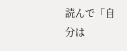読んで「自分は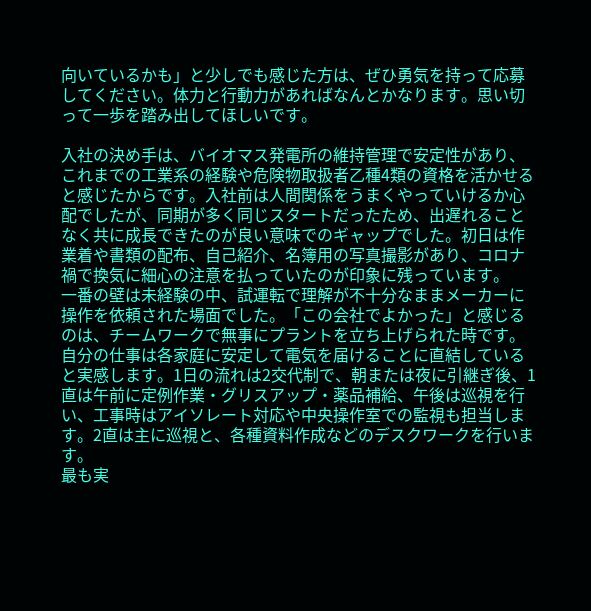向いているかも」と少しでも感じた方は、ぜひ勇気を持って応募してください。体力と行動力があればなんとかなります。思い切って一歩を踏み出してほしいです。

入社の決め手は、バイオマス発電所の維持管理で安定性があり、これまでの工業系の経験や危険物取扱者乙種4類の資格を活かせると感じたからです。入社前は人間関係をうまくやっていけるか心配でしたが、同期が多く同じスタートだったため、出遅れることなく共に成長できたのが良い意味でのギャップでした。初日は作業着や書類の配布、自己紹介、名簿用の写真撮影があり、コロナ禍で換気に細心の注意を払っていたのが印象に残っています。
一番の壁は未経験の中、試運転で理解が不十分なままメーカーに操作を依頼された場面でした。「この会社でよかった」と感じるのは、チームワークで無事にプラントを立ち上げられた時です。自分の仕事は各家庭に安定して電気を届けることに直結していると実感します。1日の流れは2交代制で、朝または夜に引継ぎ後、1直は午前に定例作業・グリスアップ・薬品補給、午後は巡視を行い、工事時はアイソレート対応や中央操作室での監視も担当します。2直は主に巡視と、各種資料作成などのデスクワークを行います。
最も実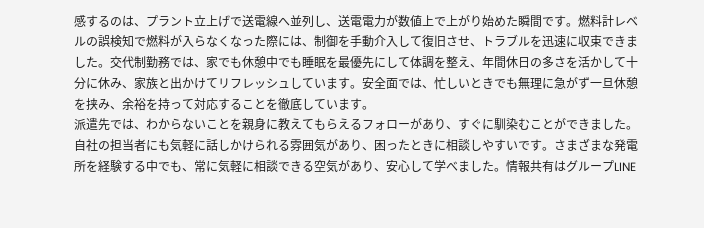感するのは、プラント立上げで送電線へ並列し、送電電力が数値上で上がり始めた瞬間です。燃料計レベルの誤検知で燃料が入らなくなった際には、制御を手動介入して復旧させ、トラブルを迅速に収束できました。交代制勤務では、家でも休憩中でも睡眠を最優先にして体調を整え、年間休日の多さを活かして十分に休み、家族と出かけてリフレッシュしています。安全面では、忙しいときでも無理に急がず一旦休憩を挟み、余裕を持って対応することを徹底しています。
派遣先では、わからないことを親身に教えてもらえるフォローがあり、すぐに馴染むことができました。自社の担当者にも気軽に話しかけられる雰囲気があり、困ったときに相談しやすいです。さまざまな発電所を経験する中でも、常に気軽に相談できる空気があり、安心して学べました。情報共有はグループLINE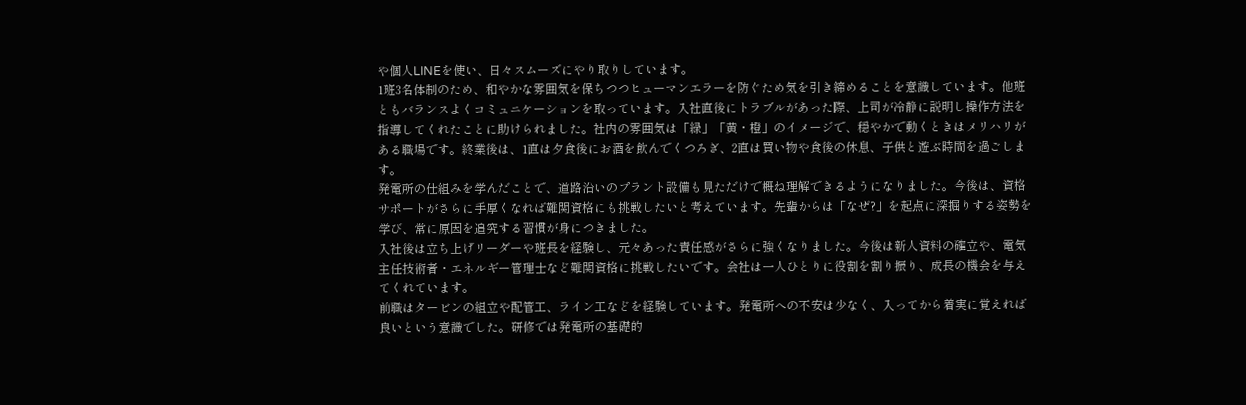や個人LINEを使い、日々スムーズにやり取りしています。
1班3名体制のため、和やかな雰囲気を保ちつつヒューマンエラーを防ぐため気を引き締めることを意識しています。他班ともバランスよくコミュニケーションを取っています。入社直後にトラブルがあった際、上司が冷静に説明し操作方法を指導してくれたことに助けられました。社内の雰囲気は「緑」「黄・橙」のイメージで、穏やかで動くときはメリハリがある職場です。終業後は、1直は夕食後にお酒を飲んでくつろぎ、2直は買い物や食後の休息、子供と遊ぶ時間を過ごします。
発電所の仕組みを学んだことで、道路沿いのプラント設備も見ただけで概ね理解できるようになりました。今後は、資格サポートがさらに手厚くなれば難関資格にも挑戦したいと考えています。先輩からは「なぜ?」を起点に深掘りする姿勢を学び、常に原因を追究する習慣が身につきました。
入社後は立ち上げリーダーや班長を経験し、元々あった責任感がさらに強くなりました。今後は新人資料の確立や、電気主任技術者・エネルギー管理士など難関資格に挑戦したいです。会社は一人ひとりに役割を割り振り、成長の機会を与えてくれています。
前職はタービンの組立や配管工、ライン工などを経験しています。発電所への不安は少なく、入ってから着実に覚えれば良いという意識でした。研修では発電所の基礎的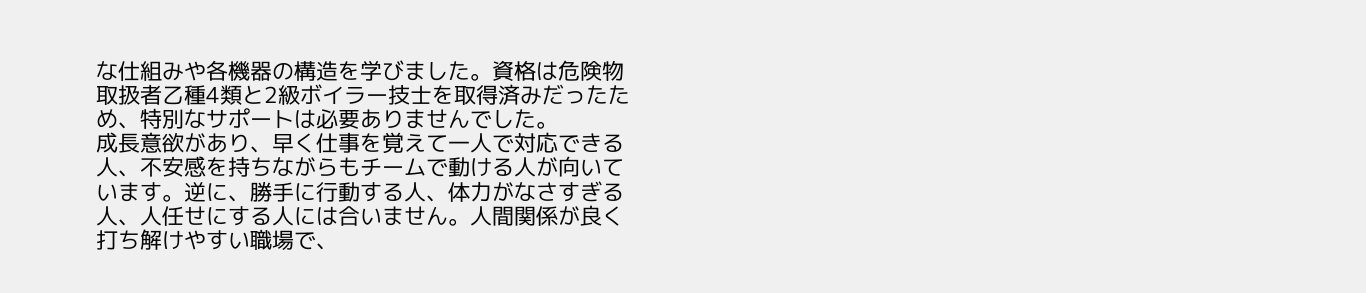な仕組みや各機器の構造を学びました。資格は危険物取扱者乙種4類と2級ボイラー技士を取得済みだったため、特別なサポートは必要ありませんでした。
成長意欲があり、早く仕事を覚えて一人で対応できる人、不安感を持ちながらもチームで動ける人が向いています。逆に、勝手に行動する人、体力がなさすぎる人、人任せにする人には合いません。人間関係が良く打ち解けやすい職場で、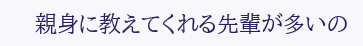親身に教えてくれる先輩が多いの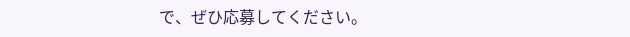で、ぜひ応募してください。